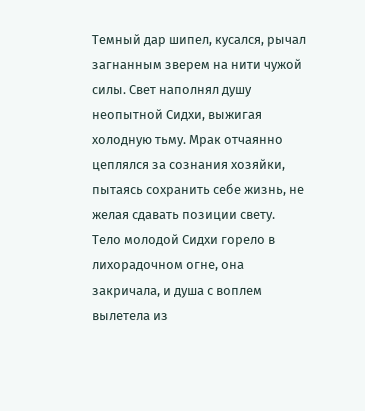Темный дар шипел, кусался, рычал загнанным зверем на нити чужой силы. Свет наполнял душу неопытной Сидхи, выжигая холодную тьму. Мрак отчаянно цеплялся за сознания хозяйки, пытаясь сохранить себе жизнь, не желая сдавать позиции свету. Тело молодой Сидхи горело в лихорадочном огне, она закричала, и душа с воплем вылетела из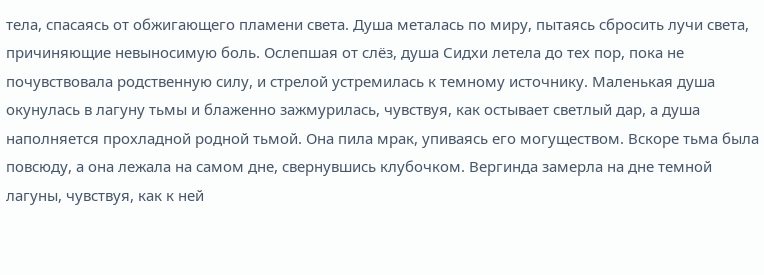тела, спасаясь от обжигающего пламени света. Душа металась по миру, пытаясь сбросить лучи света, причиняющие невыносимую боль. Ослепшая от слёз, душа Сидхи летела до тех пор, пока не почувствовала родственную силу, и стрелой устремилась к темному источнику. Маленькая душа окунулась в лагуну тьмы и блаженно зажмурилась, чувствуя, как остывает светлый дар, а душа наполняется прохладной родной тьмой. Она пила мрак, упиваясь его могуществом. Вскоре тьма была повсюду, а она лежала на самом дне, свернувшись клубочком. Вергинда замерла на дне темной лагуны, чувствуя, как к ней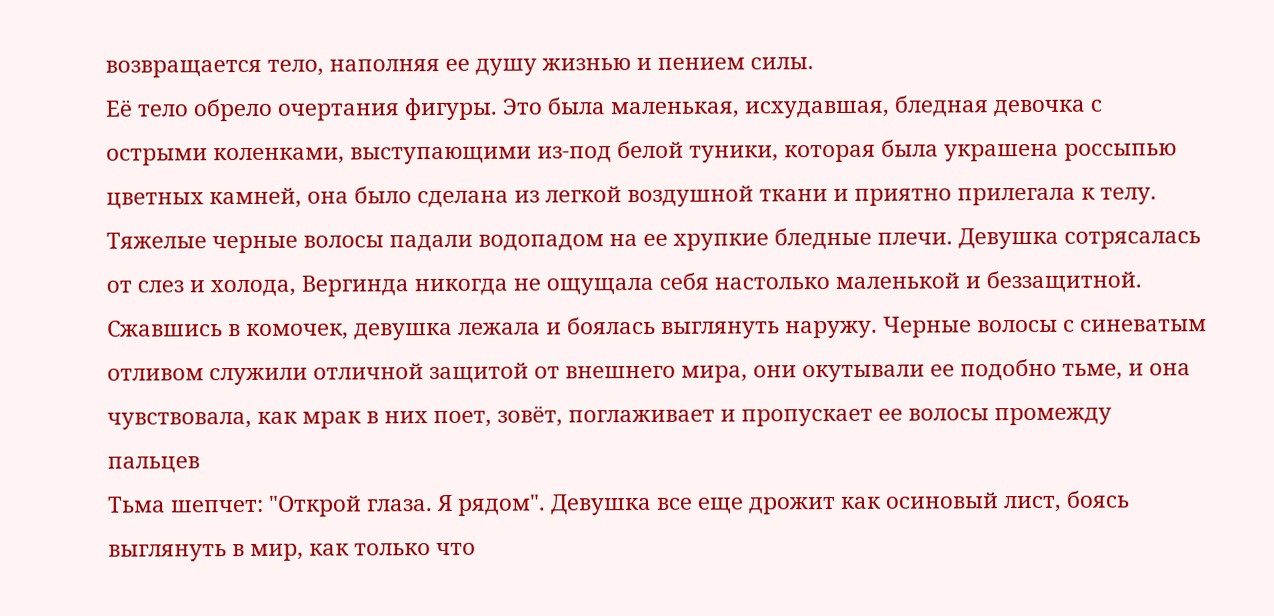возвращается тело, наполняя ее душу жизнью и пением силы.
Её тело обрело очертания фигуры. Это была маленькая, исхудавшая, бледная девочка с острыми коленками, выступающими из-под белой туники, которая была украшена россыпью цветных камней, она было сделана из легкой воздушной ткани и приятно прилегала к телу. Тяжелые черные волосы падали водопадом на ее хрупкие бледные плечи. Девушка сотрясалась от слез и холода, Вергинда никогда не ощущала себя настолько маленькой и беззащитной. Сжавшись в комочек, девушка лежала и боялась выглянуть наружу. Черные волосы с синеватым отливом служили отличной защитой от внешнего мира, они окутывали ее подобно тьме, и она чувствовала, как мрак в них поет, зовёт, поглаживает и пропускает ее волосы промежду пальцев
Тьма шепчет: "Открой глаза. Я рядом". Девушка все еще дрожит как осиновый лист, боясь выглянуть в мир, как только что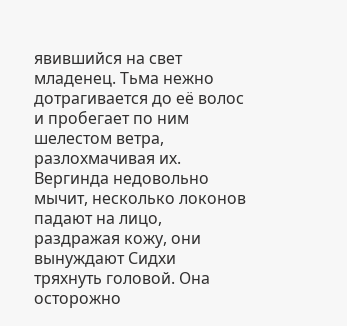явившийся на свет младенец. Тьма нежно дотрагивается до её волос и пробегает по ним шелестом ветра, разлохмачивая их. Вергинда недовольно мычит, несколько локонов падают на лицо, раздражая кожу, они вынуждают Сидхи тряхнуть головой. Она осторожно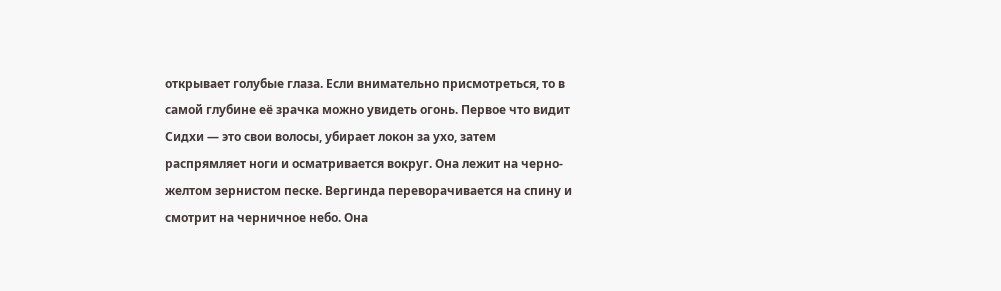открывает голубые глаза. Если внимательно присмотреться, то в самой глубине её зрачка можно увидеть огонь. Первое что видит Сидхи — это свои волосы, убирает локон за ухо, затем распрямляет ноги и осматривается вокруг. Она лежит на черно-желтом зернистом песке. Вергинда переворачивается на спину и смотрит на черничное небо. Она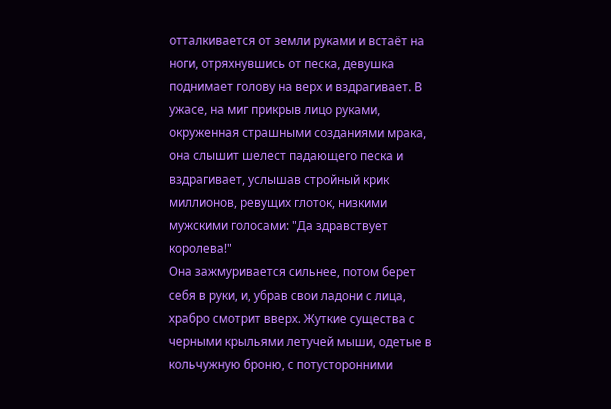отталкивается от земли руками и встаёт на ноги, отряхнувшись от песка, девушка поднимает голову на верх и вздрагивает. В ужасе, на миг прикрыв лицо руками, окруженная страшными созданиями мрака, она слышит шелест падающего песка и вздрагивает, услышав стройный крик миллионов, ревущих глоток, низкими мужскими голосами: "Да здравствует королева!"
Она зажмуривается сильнее, потом берет себя в руки, и, убрав свои ладони с лица, храбро смотрит вверх. Жуткие существа с черными крыльями летучей мыши, одетые в кольчужную броню, с потусторонними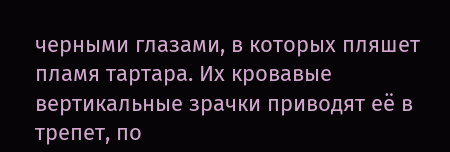черными глазами, в которых пляшет пламя тартара. Их кровавые вертикальные зрачки приводят её в трепет, по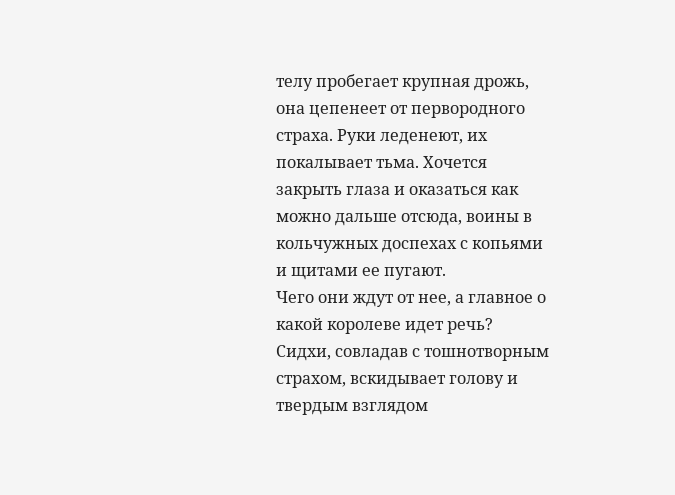телу пробегает крупная дрожь, она цепенеет от первородного страха. Руки леденеют, их покалывает тьма. Хочется закрыть глаза и оказаться как можно дальше отсюда, воины в кольчужных доспехах с копьями и щитами ее пугают.
Чего они ждут от нее, а главное о какой королеве идет речь? Сидхи, совладав с тошнотворным страхом, вскидывает голову и твердым взглядом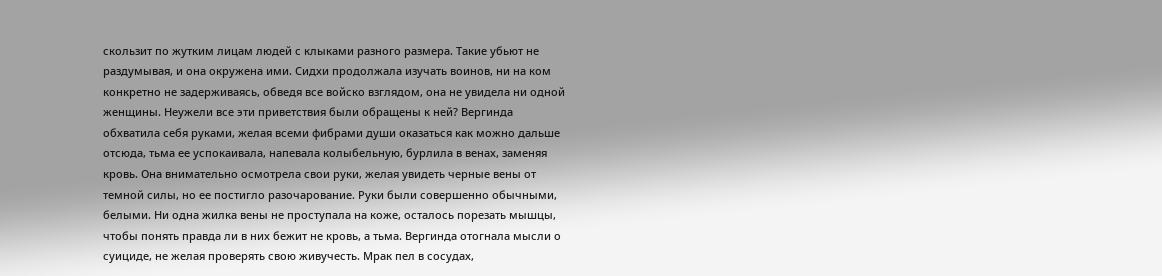скользит по жутким лицам людей с клыками разного размера. Такие убьют не раздумывая, и она окружена ими. Сидхи продолжала изучать воинов, ни на ком конкретно не задерживаясь, обведя все войско взглядом, она не увидела ни одной женщины. Неужели все эти приветствия были обращены к ней? Вергинда обхватила себя руками, желая всеми фибрами души оказаться как можно дальше отсюда, тьма ее успокаивала, напевала колыбельную, бурлила в венах, заменяя кровь. Она внимательно осмотрела свои руки, желая увидеть черные вены от темной силы, но ее постигло разочарование. Руки были совершенно обычными, белыми. Ни одна жилка вены не проступала на коже, осталось порезать мышцы, чтобы понять правда ли в них бежит не кровь, а тьма. Вергинда отогнала мысли о суициде, не желая проверять свою живучесть. Мрак пел в сосудах,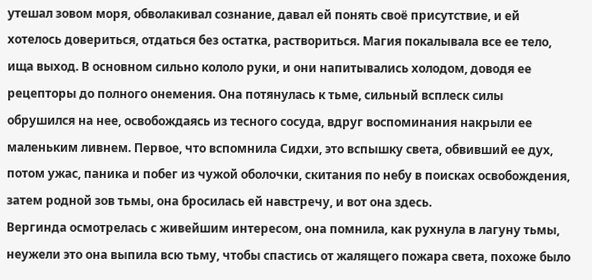утешал зовом моря, обволакивал сознание, давал ей понять своё присутствие, и ей хотелось довериться, отдаться без остатка, раствориться. Магия покалывала все ее тело, ища выход. В основном сильно кололо руки, и они напитывались холодом, доводя ее рецепторы до полного онемения. Она потянулась к тьме, сильный всплеск силы обрушился на нее, освобождаясь из тесного сосуда, вдруг воспоминания накрыли ее маленьким ливнем. Первое, что вспомнила Сидхи, это вспышку света, обвивший ее дух, потом ужас, паника и побег из чужой оболочки, скитания по небу в поисках освобождения, затем родной зов тьмы, она бросилась ей навстречу, и вот она здесь.
Вергинда осмотрелась с живейшим интересом, она помнила, как рухнула в лагуну тьмы, неужели это она выпила всю тьму, чтобы спастись от жалящего пожара света, похоже было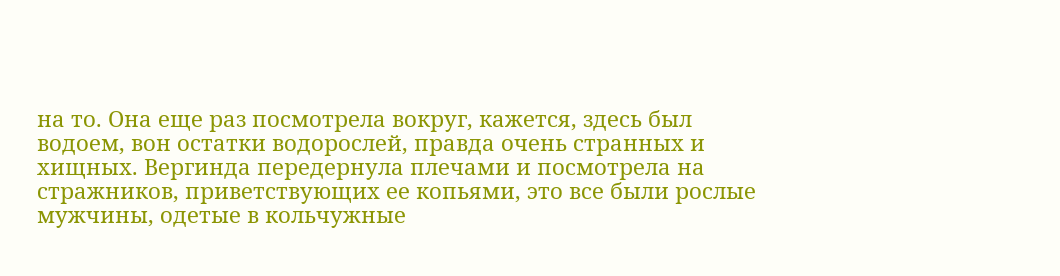на то. Она еще раз посмотрела вокруг, кажется, здесь был водоем, вон остатки водорослей, правда очень странных и хищных. Вергинда передернула плечами и посмотрела на стражников, приветствующих ее копьями, это все были рослые мужчины, одетые в кольчужные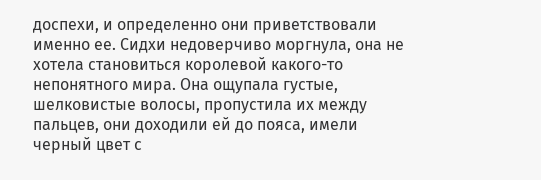доспехи, и определенно они приветствовали именно ее. Сидхи недоверчиво моргнула, она не хотела становиться королевой какого-то непонятного мира. Она ощупала густые, шелковистые волосы, пропустила их между пальцев, они доходили ей до пояса, имели черный цвет с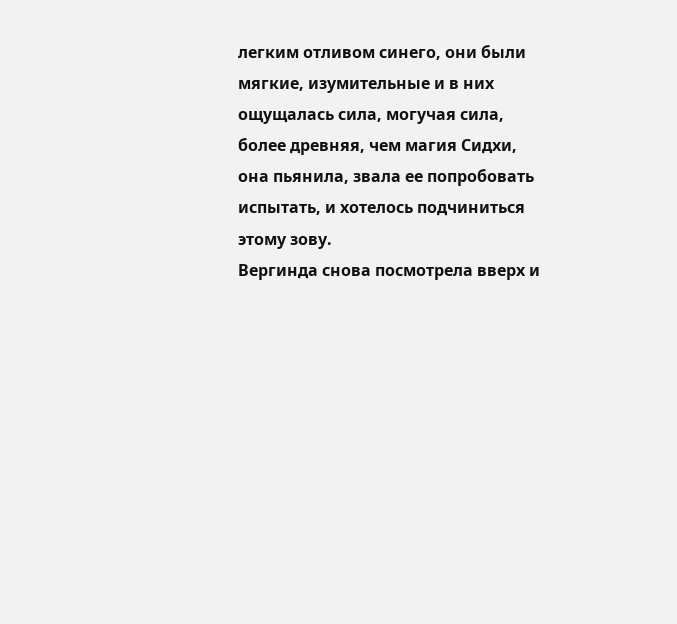легким отливом синего, они были мягкие, изумительные и в них ощущалась сила, могучая сила, более древняя, чем магия Сидхи, она пьянила, звала ее попробовать испытать, и хотелось подчиниться этому зову.
Вергинда снова посмотрела вверх и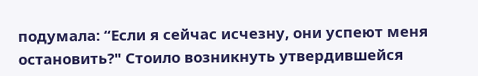подумала: “Если я сейчас исчезну, они успеют меня остановить?" Стоило возникнуть утвердившейся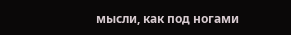мысли, как под ногами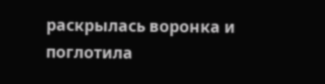раскрылась воронка и поглотила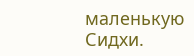маленькую Сидхи.